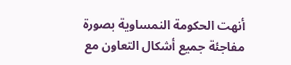أنهت الحكومة النمساوية بصورة مفاجئة جميع أشكال التعاون مع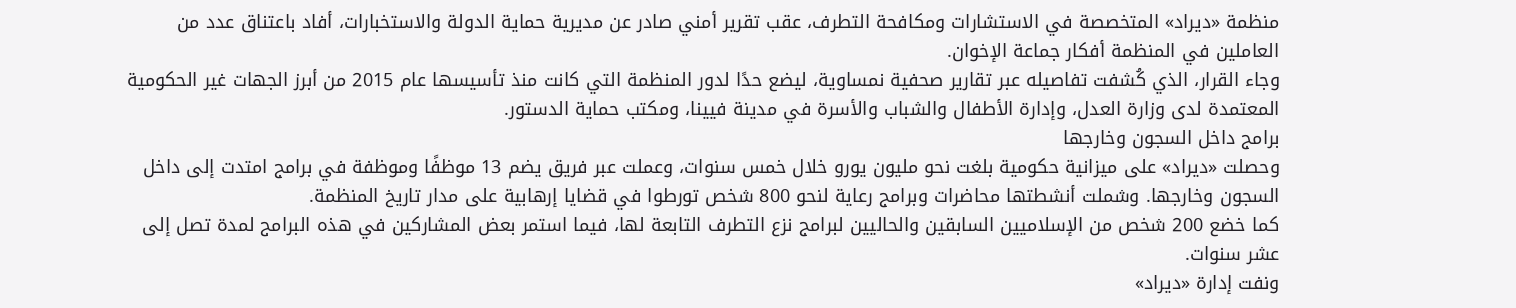منظمة «ديراد» المتخصصة في الاستشارات ومكافحة التطرف، عقب تقرير أمني صادر عن مديرية حماية الدولة والاستخبارات، أفاد باعتناق عدد من العاملين في المنظمة أفكار جماعة الإخوان.
وجاء القرار، الذي كُشفت تفاصيله عبر تقارير صحفية نمساوية، ليضع حدًا لدور المنظمة التي كانت منذ تأسيسها عام 2015 من أبرز الجهات غير الحكومية المعتمدة لدى وزارة العدل، وإدارة الأطفال والشباب والأسرة في مدينة فيينا، ومكتب حماية الدستور.
برامج داخل السجون وخارجها
وحصلت «ديراد» على ميزانية حكومية بلغت نحو مليون يورو خلال خمس سنوات، وعملت عبر فريق يضم 13 موظفًا وموظفة في برامج امتدت إلى داخل السجون وخارجها. وشملت أنشطتها محاضرات وبرامج رعاية لنحو 800 شخص تورطوا في قضايا إرهابية على مدار تاريخ المنظمة.
كما خضع 200 شخص من الإسلاميين السابقين والحاليين لبرامج نزع التطرف التابعة لها، فيما استمر بعض المشاركين في هذه البرامج لمدة تصل إلى عشر سنوات.
ونفت إدارة «ديراد»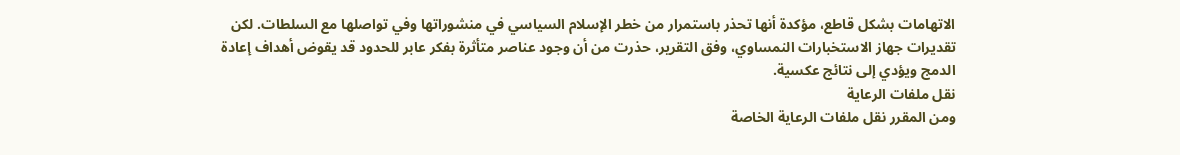الاتهامات بشكل قاطع، مؤكدة أنها تحذر باستمرار من خطر الإسلام السياسي في منشوراتها وفي تواصلها مع السلطات. لكن تقديرات جهاز الاستخبارات النمساوي، وفق التقرير، حذرت من أن وجود عناصر متأثرة بفكر عابر للحدود قد يقوض أهداف إعادة الدمج ويؤدي إلى نتائج عكسية.
نقل ملفات الرعاية
ومن المقرر نقل ملفات الرعاية الخاصة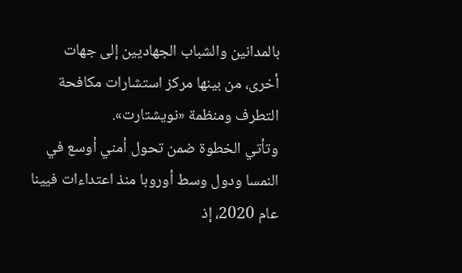بالمدانين والشباب الجهاديين إلى جهات أخرى، من بينها مركز استشارات مكافحة التطرف ومنظمة «نويشتارت».
وتأتي الخطوة ضمن تحول أمني أوسع في النمسا ودول وسط أوروبا منذ اعتداءات فيينا عام 2020، إذ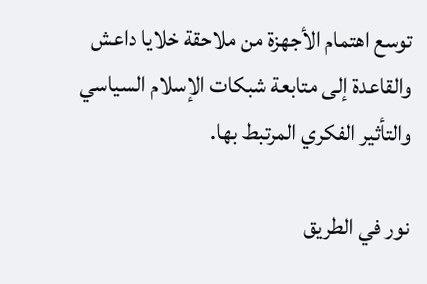توسع اهتمام الأجهزة من ملاحقة خلايا داعش والقاعدة إلى متابعة شبكات الإسلام السياسي والتأثير الفكري المرتبط بها.

نور في الطريق